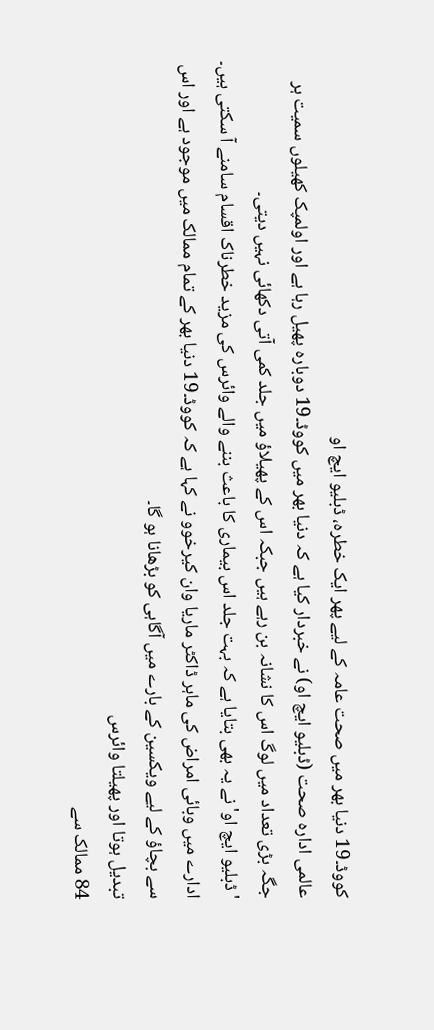کووڈ۔19 دنیا بھر میں صحت عامہ کے لیے پھر ایک خطرہ، ڈبلیو ایچ او
عالمی ادارہ صحت (ڈبلیو ایچ او) نے خبردار کیا ہے کہ دنیا بھر میں کووڈ۔19 دوبارہ پھیل رہا ہے اور اولمپک کھیلوں سمیت ہر جگہ بڑی تعداد میں لوگ اس کا نشانہ بن رہے ہیں جبکہ اس کے پھیلاؤ میں جلد کمی آتی دکھائی نہیں دیتی۔
'ڈبلیو ایچ او' نے یہ بھی بتایا ہے کہ بہت جلد اس بیماری کا باعث بننے والے وائرس کی مزید خطرناک اقسام سامنے آ سکتی ہیں۔ ادارے میں وبائی امراض کی ماہر ڈاکٹر ماریا وان کیرخوو نے کہا ہے کہ کووڈ۔19 دنیا بھر کے تمام ممالک میں موجود ہے اور اس سے بچاؤ کے لیے ویکسین کے بارے میں آگاہی کو بڑھانا ہو گا۔
تبدیل ہوتا اور پھیلتا وائرس
84 ممالک سے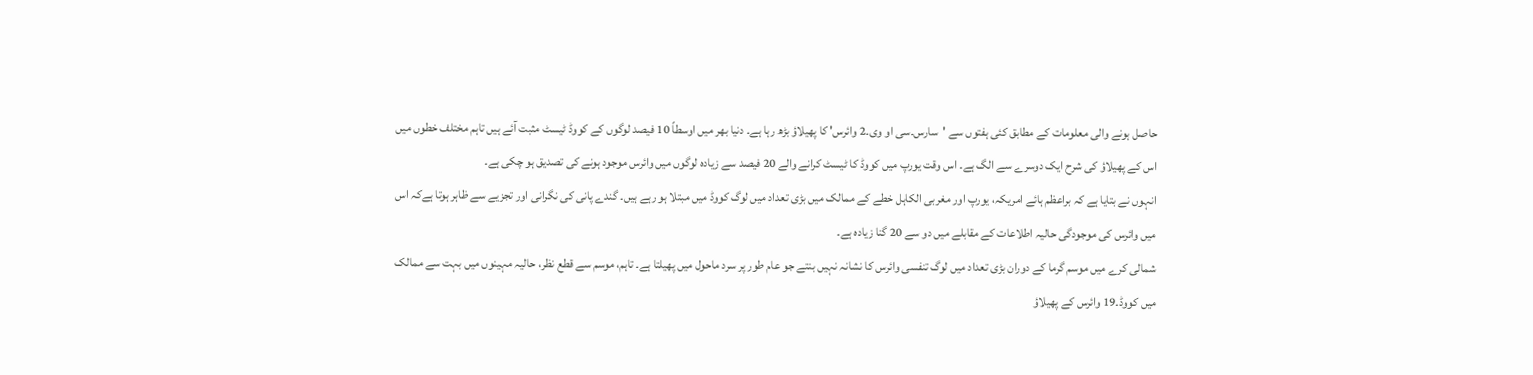حاصل ہونے والی معلومات کے مطابق کئی ہفتوں سے 'سارس۔سی او وی۔2 وائرس' کا پھیلاؤ بڑھ رہا ہے۔ دنیا بھر میں اوسطاً 10 فیصد لوگوں کے کووڈ ٹیسٹ مثبت آئے ہیں تاہم مختلف خطوں میں اس کے پھیلاؤ کی شرح ایک دوسرے سے الگ ہے۔ اس وقت یورپ میں کووڈ کا ٹیسٹ کرانے والے 20 فیصد سے زیادہ لوگوں میں وائرس موجود ہونے کی تصدیق ہو چکی ہے۔
انہوں نے بتایا ہے کہ براعظم ہائے امریکہ، یورپ اور مغربی الکاہل خطے کے ممالک میں بڑی تعداد میں لوگ کووڈ میں مبتلا ہو رہے ہیں۔ گندے پانی کی نگرانی اور تجزیے سے ظاہر ہوتا ہےکہ اس میں وائرس کی موجودگی حالیہ اطلاعات کے مقابلے میں دو سے 20 گنا زیادہ ہے۔
شمالی کرے میں موسم گرما کے دوران بڑی تعداد میں لوگ تنفسی وائرس کا نشانہ نہیں بنتے جو عام طور پر سرد ماحول میں پھیلتا ہے۔ تاہم، موسم سے قطع نظر، حالیہ مہینوں میں بہت سے ممالک میں کووڈ۔19 وائرس کے پھیلاؤ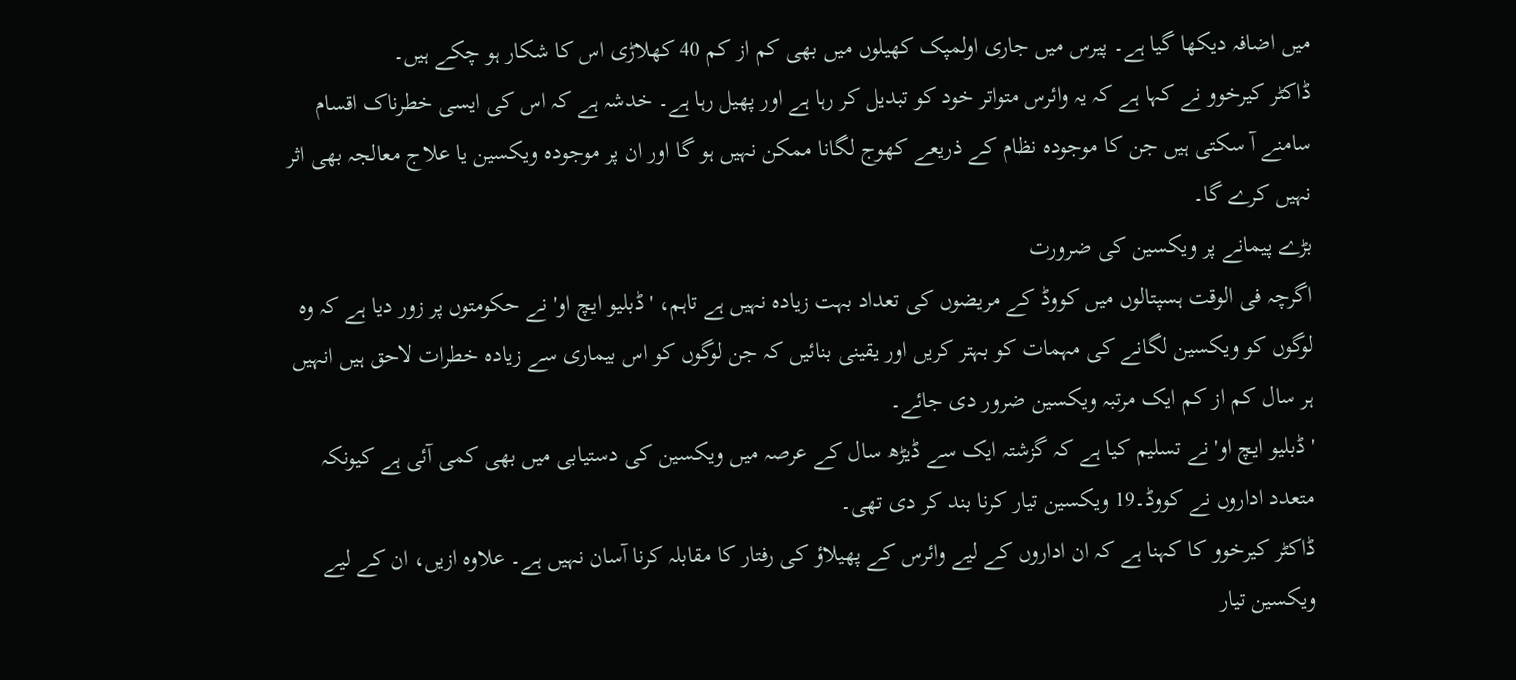میں اضافہ دیکھا گیا ہے۔ پیرس میں جاری اولمپک کھیلوں میں بھی کم از کم 40 کھلاڑی اس کا شکار ہو چکے ہیں۔
ڈاکٹر کیرخوو نے کہا ہے کہ یہ وائرس متواتر خود کو تبدیل کر رہا ہے اور پھیل رہا ہے۔ خدشہ ہے کہ اس کی ایسی خطرناک اقسام سامنے آ سکتی ہیں جن کا موجودہ نظام کے ذریعے کھوج لگانا ممکن نہیں ہو گا اور ان پر موجودہ ویکسین یا علاج معالجہ بھی اثر نہیں کرے گا۔
بڑے پیمانے پر ویکسین کی ضرورت
اگرچہ فی الوقت ہسپتالوں میں کووڈ کے مریضوں کی تعداد بہت زیادہ نہیں ہے تاہم، 'ڈبلیو ایچ او' نے حکومتوں پر زور دیا ہے کہ وہ لوگوں کو ویکسین لگانے کی مہمات کو بہتر کریں اور یقینی بنائیں کہ جن لوگوں کو اس بیماری سے زیادہ خطرات لاحق ہیں انہیں ہر سال کم از کم ایک مرتبہ ویکسین ضرور دی جائے۔
'ڈبلیو ایچ او' نے تسلیم کیا ہے کہ گزشتہ ایک سے ڈیڑھ سال کے عرصہ میں ویکسین کی دستیابی میں بھی کمی آئی ہے کیونکہ متعدد اداروں نے کووڈ۔19 ویکسین تیار کرنا بند کر دی تھی۔
ڈاکٹر کیرخوو کا کہنا ہے کہ ان اداروں کے لیے وائرس کے پھیلاؤ کی رفتار کا مقابلہ کرنا آسان نہیں ہے۔ علاوہ ازیں، ان کے لیے ویکسین تیار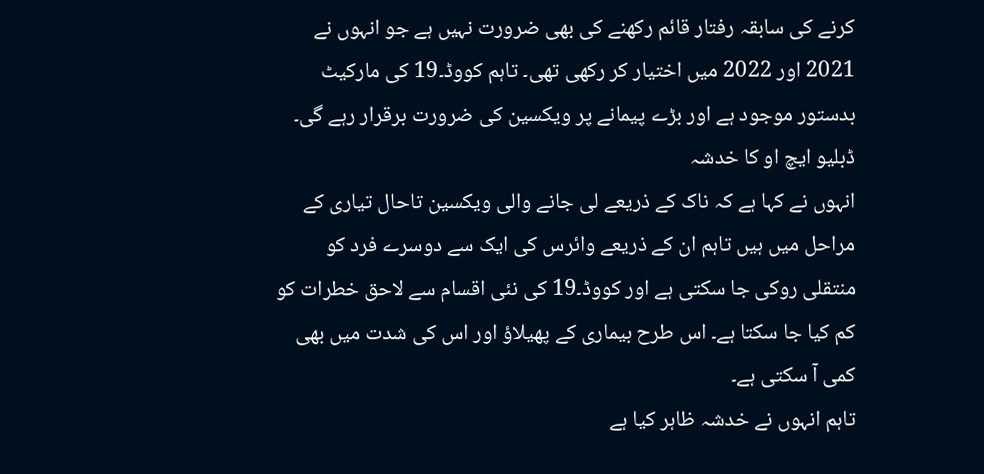کرنے کی سابقہ رفتار قائم رکھنے کی بھی ضرورت نہیں ہے جو انہوں نے 2021 اور 2022 میں اختیار کر رکھی تھی۔ تاہم کووڈ۔19 کی مارکیٹ بدستور موجود ہے اور بڑے پیمانے پر ویکسین کی ضرورت برقرار رہے گی۔
ڈبلیو ایچ او کا خدشہ
انہوں نے کہا ہے کہ ناک کے ذریعے لی جانے والی ویکسین تاحال تیاری کے مراحل میں ہیں تاہم ان کے ذریعے وائرس کی ایک سے دوسرے فرد کو منتقلی روکی جا سکتی ہے اور کووڈ۔19 کی نئی اقسام سے لاحق خطرات کو کم کیا جا سکتا ہے۔ اس طرح بیماری کے پھیلاؤ اور اس کی شدت میں بھی کمی آ سکتی ہے۔
تاہم انہوں نے خدشہ ظاہر کیا ہے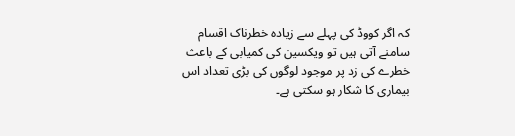کہ اگر کووڈ کی پہلے سے زیادہ خطرناک اقسام سامنے آتی ہیں تو ویکسین کی کمیابی کے باعث خطرے کی زد پر موجود لوگوں کی بڑی تعداد اس بیماری کا شکار ہو سکتی ہے۔